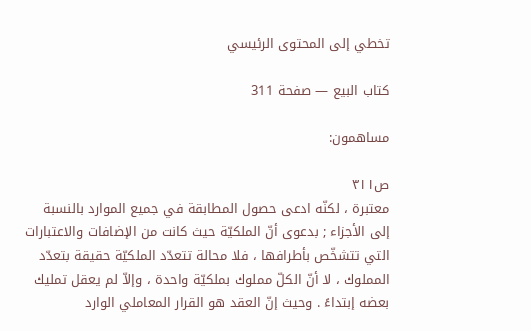تخطي إلى المحتوى الرئيسي

كتاب البيع — صفحة 311

مساهمون:

ص٣١١
معتبرة ، لكنّه ادعى حصول المطابقة في جميع الموارد بالنسبة إلى الأجزاء ; بدعوى أنّ الملكيّة حيث كانت من الإضافات والاعتبارات التي تتشخّص بأطرافها ، فلا محالة تتعدّد الملكيّة حقيقة بتعدّد المملوك ، لا أنّ الكلّ مملوك بملكيّة واحدة ، وإلاّ لم يعقل تمليك بعضه إبتداءً . وحيث إنّ العقد هو القرار المعاملي الوارد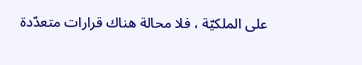على الملكيّة ، فلا محالة هناك قرارات متعدّدة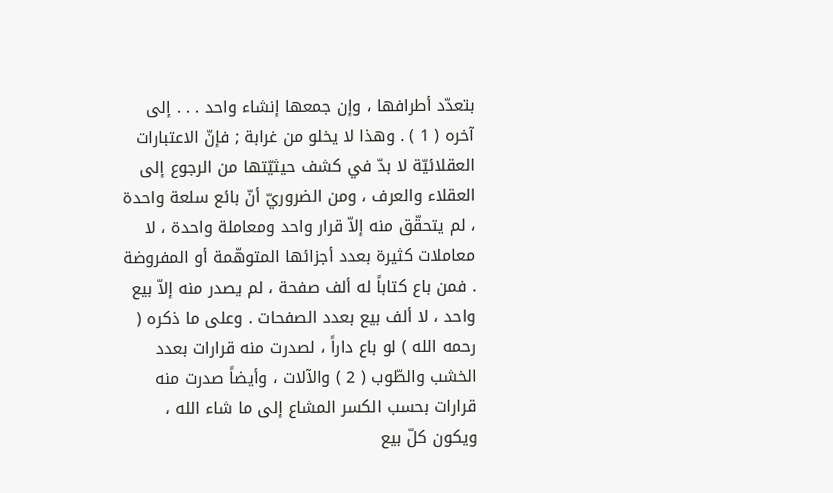بتعدّد أطرافها ، وإن جمعها إنشاء واحد . . . إلى آخره ( 1 ) . وهذا لا يخلو من غرابة ; فإنّ الاعتبارات العقلائيّة لا بدّ في كشف حيثيّتها من الرجوع إلى العقلاء والعرف ، ومن الضروريّ أنّ بائع سلعة واحدة ، لم يتحقّق منه إلاّ قرار واحد ومعاملة واحدة ، لا معاملات كثيرة بعدد أجزائها المتوهّمة أو المفروضة . فمن باع كتاباً له ألف صفحة ، لم يصدر منه إلاّ بيع واحد ، لا ألف بيع بعدد الصفحات . وعلى ما ذكره ( رحمه الله ) لو باع داراً ، لصدرت منه قرارات بعدد الخشب والطّوب ( 2 ) والآلات ، وأيضاً صدرت منه قرارات بحسب الكسر المشاع إلى ما شاء الله ، ويكون كلّ بيع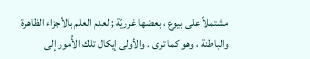مشتملاً على بيوع ، بعضها غرريّة ; لعدم العلم بالأجزاء الظاهرة والباطنة ، وهو كما ترى . والأولى إيكال تلك الأُمور إلى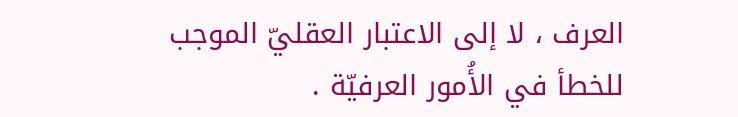العرف ، لا إلى الاعتبار العقليّ الموجب للخطأ في الأُمور العرفيّة .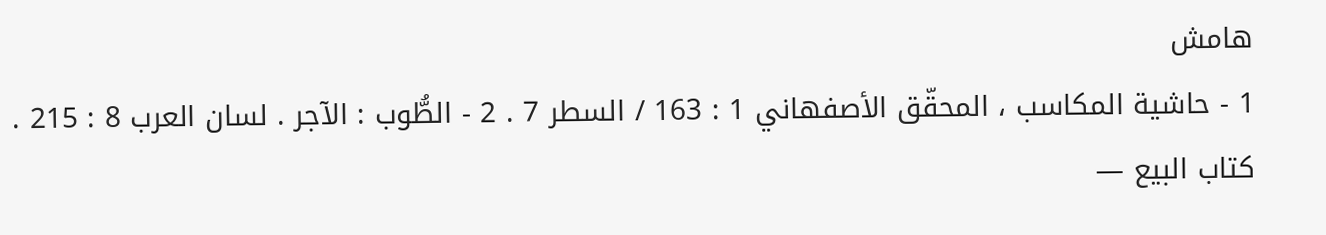هامش
1 - حاشية المكاسب ، المحقّق الأصفهاني 1 : 163 / السطر 7 . 2 - الطُّوب : الآجر . لسان العرب 8 : 215 .
كتاب البيع —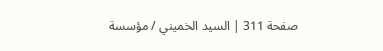صفحة 311 | السيد الخميني / مؤسسة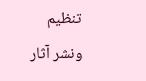تنظيم ونشر آثار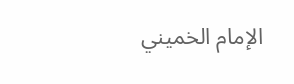الإمام الخميني